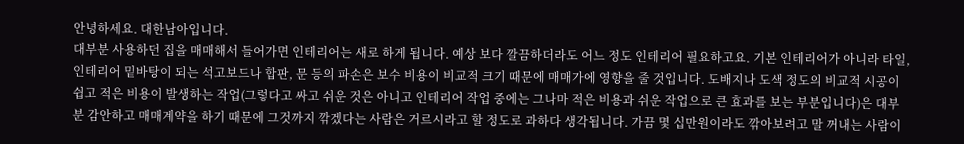안녕하세요. 대한남아입니다.
대부분 사용하던 집을 매매해서 들어가면 인테리어는 새로 하게 됩니다. 예상 보다 깔끔하더라도 어느 정도 인테리어 필요하고요. 기본 인테리어가 아니라 타일, 인테리어 밑바탕이 되는 석고보드나 합판, 문 등의 파손은 보수 비용이 비교적 크기 때문에 매매가에 영향을 줄 것입니다. 도배지나 도색 정도의 비교적 시공이 쉽고 적은 비용이 발생하는 작업(그렇다고 싸고 쉬운 것은 아니고 인테리어 작업 중에는 그나마 적은 비용과 쉬운 작업으로 큰 효과를 보는 부분입니다)은 대부분 감안하고 매매계약을 하기 때문에 그것까지 깎겠다는 사람은 거르시라고 할 정도로 과하다 생각됩니다. 가끔 몇 십만원이라도 깎아보려고 말 꺼내는 사람이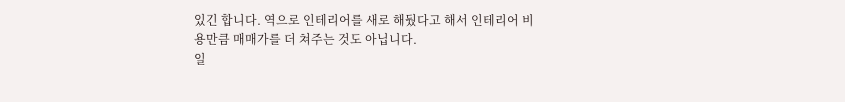있긴 합니다. 역으로 인테리어를 새로 해뒀다고 해서 인테리어 비용만큼 매매가를 더 쳐주는 것도 아닙니다.
일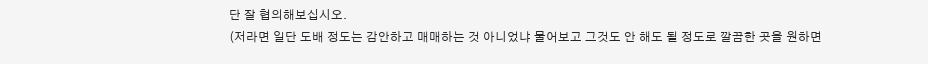단 잘 협의해보십시오.
(저라면 일단 도배 정도는 감안하고 매매하는 것 아니었냐 물어보고 그것도 안 해도 될 정도로 깔끔한 곳을 원하면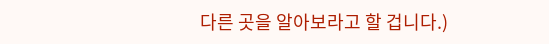다른 곳을 알아보라고 할 겁니다.)